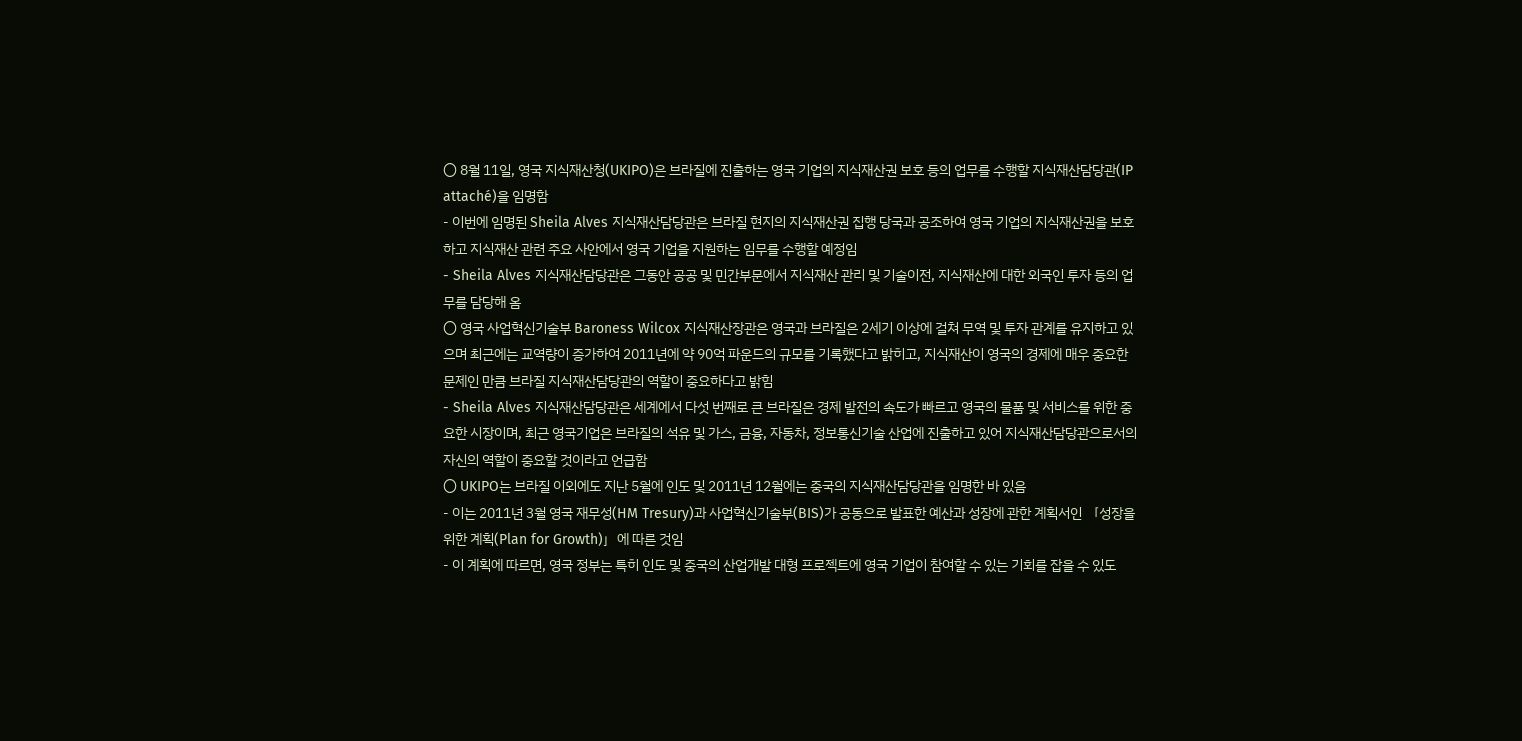〇 8월 11일, 영국 지식재산청(UKIPO)은 브라질에 진출하는 영국 기업의 지식재산권 보호 등의 업무를 수행할 지식재산담당관(IP attaché)을 임명함
- 이번에 임명된 Sheila Alves 지식재산담당관은 브라질 현지의 지식재산권 집행 당국과 공조하여 영국 기업의 지식재산권을 보호하고 지식재산 관련 주요 사안에서 영국 기업을 지원하는 임무를 수행할 예정임
- Sheila Alves 지식재산담당관은 그동안 공공 및 민간부문에서 지식재산 관리 및 기술이전, 지식재산에 대한 외국인 투자 등의 업무를 담당해 옴
〇 영국 사업혁신기술부 Baroness Wilcox 지식재산장관은 영국과 브라질은 2세기 이상에 걸쳐 무역 및 투자 관계를 유지하고 있으며 최근에는 교역량이 증가하여 2011년에 약 90억 파운드의 규모를 기록했다고 밝히고, 지식재산이 영국의 경제에 매우 중요한 문제인 만큼 브라질 지식재산담당관의 역할이 중요하다고 밝힘
- Sheila Alves 지식재산담당관은 세계에서 다섯 번째로 큰 브라질은 경제 발전의 속도가 빠르고 영국의 물품 및 서비스를 위한 중요한 시장이며, 최근 영국기업은 브라질의 석유 및 가스, 금융, 자동차, 정보통신기술 산업에 진출하고 있어 지식재산담당관으로서의 자신의 역할이 중요할 것이라고 언급함
〇 UKIPO는 브라질 이외에도 지난 5월에 인도 및 2011년 12월에는 중국의 지식재산담당관을 임명한 바 있음
- 이는 2011년 3월 영국 재무성(HM Tresury)과 사업혁신기술부(BIS)가 공동으로 발표한 예산과 성장에 관한 계획서인 「성장을 위한 계획(Plan for Growth)」에 따른 것임
- 이 계획에 따르면, 영국 정부는 특히 인도 및 중국의 산업개발 대형 프로젝트에 영국 기업이 참여할 수 있는 기회를 잡을 수 있도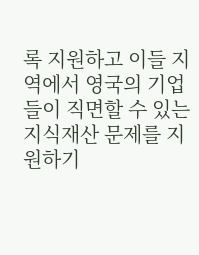록 지원하고 이들 지역에서 영국의 기업들이 직면할 수 있는 지식재산 문제를 지원하기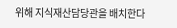위해 지식재산담당관을 배치한다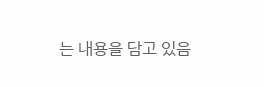는 내용을 담고 있음